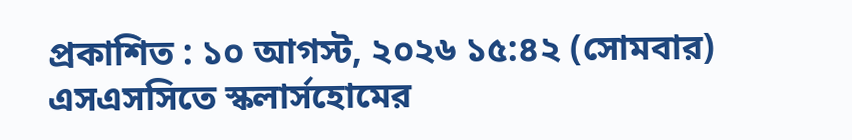প্রকাশিত : ১০ আগস্ট, ২০২৬ ১৫:৪২ (সোমবার)
এসএসসিতে স্কলার্সহোমের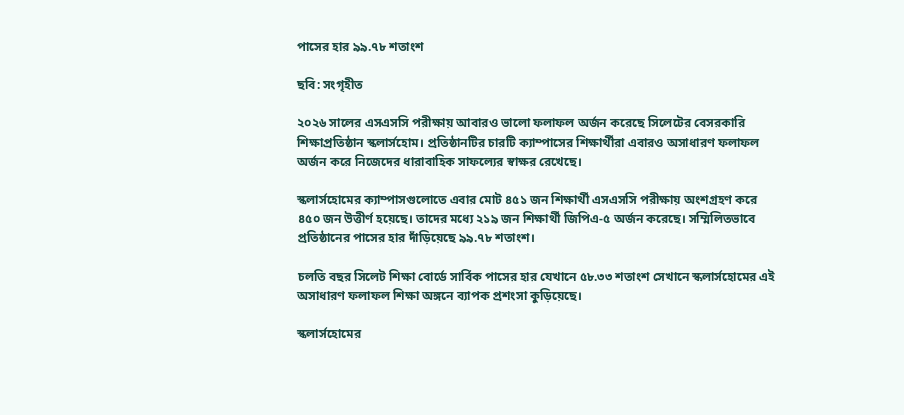পাসের হার ৯৯.৭৮ শতাংশ

ছবি: সংগৃহীত

২০২৬ সালের এসএসসি পরীক্ষায় আবারও ভালো ফলাফল অর্জন করেছে সিলেটের বেসরকারি শিক্ষাপ্রতিষ্ঠান স্কলার্সহোম। প্রতিষ্ঠানটির চারটি ক্যাম্পাসের শিক্ষার্থীরা এবারও অসাধারণ ফলাফল অর্জন করে নিজেদের ধারাবাহিক সাফল্যের স্বাক্ষর রেখেছে।

স্কলার্সহোমের ক্যাম্পাসগুলোতে এবার মোট ৪৫১ জন শিক্ষার্থী এসএসসি পরীক্ষায় অংশগ্রহণ করে ৪৫০ জন উত্তীর্ণ হয়েছে। তাদের মধ্যে ২১৯ জন শিক্ষার্থী জিপিএ-৫ অর্জন করেছে। সম্মিলিতভাবে প্রতিষ্ঠানের পাসের হার দাঁড়িয়েছে ৯৯.৭৮ শতাংশ।

চলতি বছর সিলেট শিক্ষা বোর্ডে সার্বিক পাসের হার যেখানে ৫৮.৩৩ শতাংশ সেখানে স্কলার্সহোমের এই অসাধারণ ফলাফল শিক্ষা অঙ্গনে ব্যাপক প্রশংসা কুড়িয়েছে।

স্কলার্সহোমের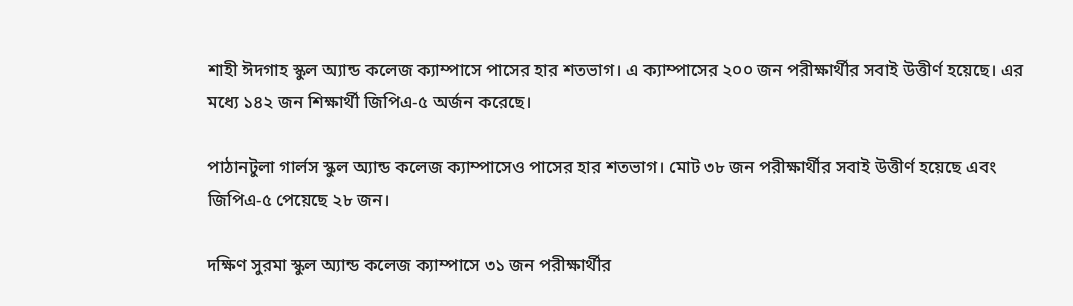শাহী ঈদগাহ স্কুল অ্যান্ড কলেজ ক্যাম্পাসে পাসের হার শতভাগ। এ ক্যাম্পাসের ২০০ জন পরীক্ষার্থীর সবাই উত্তীর্ণ হয়েছে। এর মধ্যে ১৪২ জন শিক্ষার্থী জিপিএ-৫ অর্জন করেছে।

পাঠানটুলা গার্লস স্কুল অ্যান্ড কলেজ ক্যাম্পাসেও পাসের হার শতভাগ। মোট ৩৮ জন পরীক্ষার্থীর সবাই উত্তীর্ণ হয়েছে এবং জিপিএ-৫ পেয়েছে ২৮ জন।

দক্ষিণ সুরমা স্কুল অ্যান্ড কলেজ ক্যাম্পাসে ৩১ জন পরীক্ষার্থীর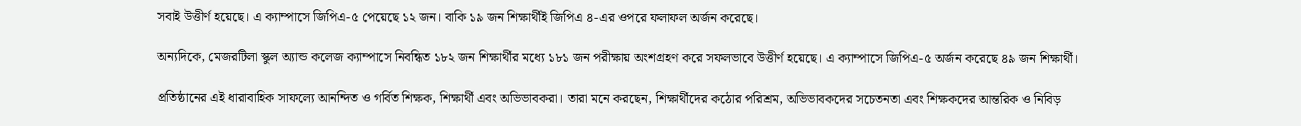সবাই উত্তীর্ণ হয়েছে। এ ক্যাম্পাসে জিপিএ-৫ পেয়েছে ১২ জন। বাকি ১৯ জন শিক্ষার্থীই জিপিএ ৪-এর ওপরে ফলাফল অর্জন করেছে।

অন্যদিকে, মেজরটিলা স্কুল অ্যান্ড কলেজ ক্যাম্পাসে নিবন্ধিত ১৮২ জন শিক্ষার্থীর মধ্যে ১৮১ জন পরীক্ষায় অংশগ্রহণ করে সফলভাবে উত্তীর্ণ হয়েছে। এ ক্যাম্পাসে জিপিএ-৫ অর্জন করেছে ৪৯ জন শিক্ষার্থী।

প্রতিষ্ঠানের এই ধারাবাহিক সাফল্যে আনন্দিত ও গর্বিত শিক্ষক, শিক্ষার্থী এবং অভিভাবকরা। তারা মনে করছেন, শিক্ষার্থীদের কঠোর পরিশ্রম, অভিভাবকদের সচেতনতা এবং শিক্ষকদের আন্তরিক ও নিবিড়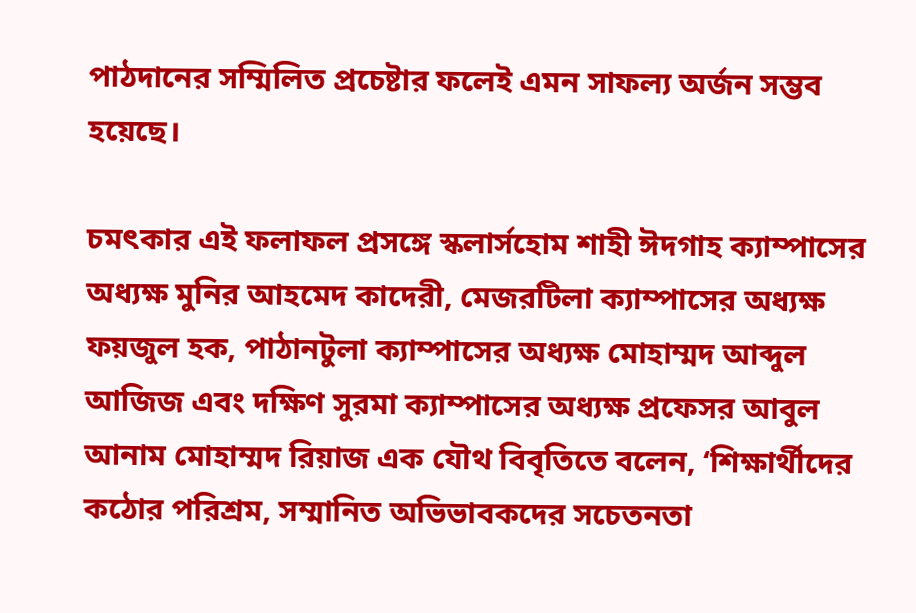পাঠদানের সম্মিলিত প্রচেষ্টার ফলেই এমন সাফল্য অর্জন সম্ভব হয়েছে।

চমৎকার এই ফলাফল প্রসঙ্গে স্কলার্সহোম শাহী ঈদগাহ ক্যাম্পাসের অধ্যক্ষ মুনির আহমেদ কাদেরী, মেজরটিলা ক্যাম্পাসের অধ্যক্ষ ফয়জুল হক, পাঠানটুলা ক্যাম্পাসের অধ্যক্ষ মোহাম্মদ আব্দুল আজিজ এবং দক্ষিণ সুরমা ক্যাম্পাসের অধ্যক্ষ প্রফেসর আবুল আনাম মোহাম্মদ রিয়াজ এক যৌথ বিবৃতিতে বলেন, ‘শিক্ষার্থীদের কঠোর পরিশ্রম, সম্মানিত অভিভাবকদের সচেতনতা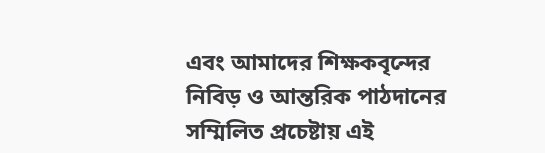এবং আমাদের শিক্ষকবৃন্দের নিবিড় ও আন্তরিক পাঠদানের সম্মিলিত প্রচেষ্টায় এই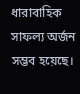ধারাবাহিক সাফল্য অর্জন সম্ভব হয়েছে।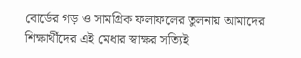বোর্ডের গড় ও সামগ্রিক ফলাফলের তুলনায় আমাদের শিক্ষার্থীদের এই মেধার স্বাক্ষর সত্যিই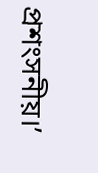প্রশংসনীয়।’